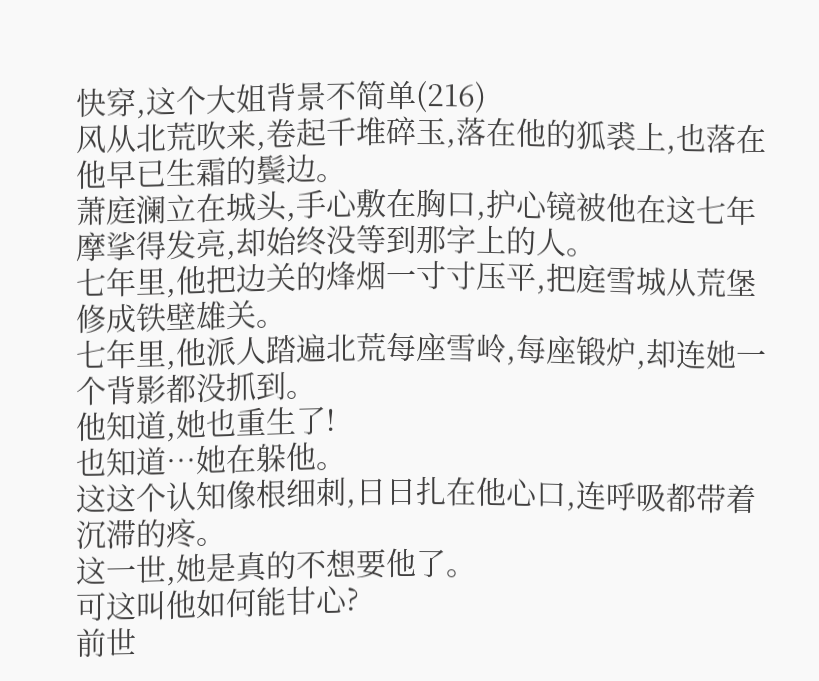快穿,这个大姐背景不简单(216)
风从北荒吹来,卷起千堆碎玉,落在他的狐裘上,也落在他早已生霜的鬓边。
萧庭澜立在城头,手心敷在胸口,护心镜被他在这七年摩挲得发亮,却始终没等到那字上的人。
七年里,他把边关的烽烟一寸寸压平,把庭雪城从荒堡修成铁壁雄关。
七年里,他派人踏遍北荒每座雪岭,每座锻炉,却连她一个背影都没抓到。
他知道,她也重生了!
也知道…她在躲他。
这这个认知像根细刺,日日扎在他心口,连呼吸都带着沉滞的疼。
这一世,她是真的不想要他了。
可这叫他如何能甘心?
前世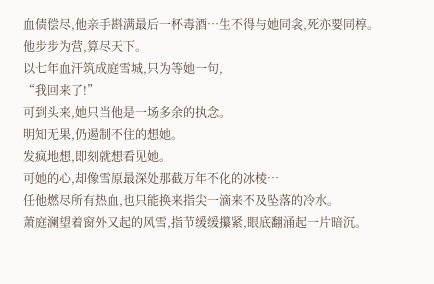血债偿尽,他亲手斟满最后一杯毒酒…生不得与她同衾,死亦要同椁。
他步步为营,算尽天下。
以七年血汗筑成庭雪城,只为等她一句,
“我回来了!”
可到头来,她只当他是一场多余的执念。
明知无果,仍遏制不住的想她。
发疯地想,即刻就想看见她。
可她的心,却像雪原最深处那截万年不化的冰棱…
任他燃尽所有热血,也只能换来指尖一滴来不及坠落的冷水。
萧庭澜望着窗外又起的风雪,指节缓缓攥紧,眼底翻涌起一片暗沉。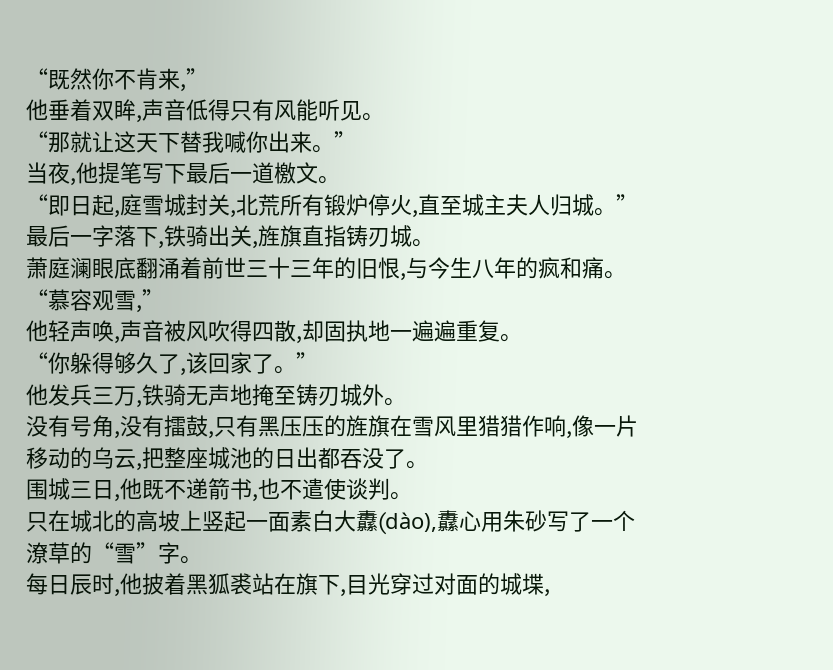“既然你不肯来,”
他垂着双眸,声音低得只有风能听见。
“那就让这天下替我喊你出来。”
当夜,他提笔写下最后一道檄文。
“即日起,庭雪城封关,北荒所有锻炉停火,直至城主夫人归城。”
最后一字落下,铁骑出关,旌旗直指铸刃城。
萧庭澜眼底翻涌着前世三十三年的旧恨,与今生八年的疯和痛。
“慕容观雪,”
他轻声唤,声音被风吹得四散,却固执地一遍遍重复。
“你躲得够久了,该回家了。”
他发兵三万,铁骑无声地掩至铸刃城外。
没有号角,没有擂鼓,只有黑压压的旌旗在雪风里猎猎作响,像一片移动的乌云,把整座城池的日出都吞没了。
围城三日,他既不递箭书,也不遣使谈判。
只在城北的高坡上竖起一面素白大纛(dào),纛心用朱砂写了一个潦草的“雪”字。
每日辰时,他披着黑狐裘站在旗下,目光穿过对面的城堞,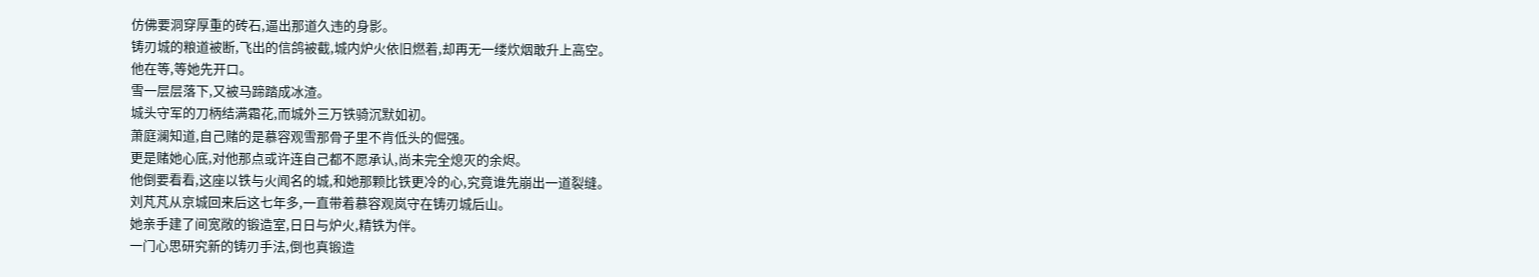仿佛要洞穿厚重的砖石,逼出那道久违的身影。
铸刃城的粮道被断,飞出的信鸽被截,城内炉火依旧燃着,却再无一缕炊烟敢升上高空。
他在等,等她先开口。
雪一层层落下,又被马蹄踏成冰渣。
城头守军的刀柄结满霜花,而城外三万铁骑沉默如初。
萧庭澜知道,自己赌的是慕容观雪那骨子里不肯低头的倔强。
更是赌她心底,对他那点或许连自己都不愿承认,尚未完全熄灭的余烬。
他倒要看看,这座以铁与火闻名的城,和她那颗比铁更冷的心,究竟谁先崩出一道裂缝。
刘芃芃从京城回来后这七年多,一直带着慕容观岚守在铸刃城后山。
她亲手建了间宽敞的锻造室,日日与炉火,精铁为伴。
一门心思研究新的铸刃手法,倒也真锻造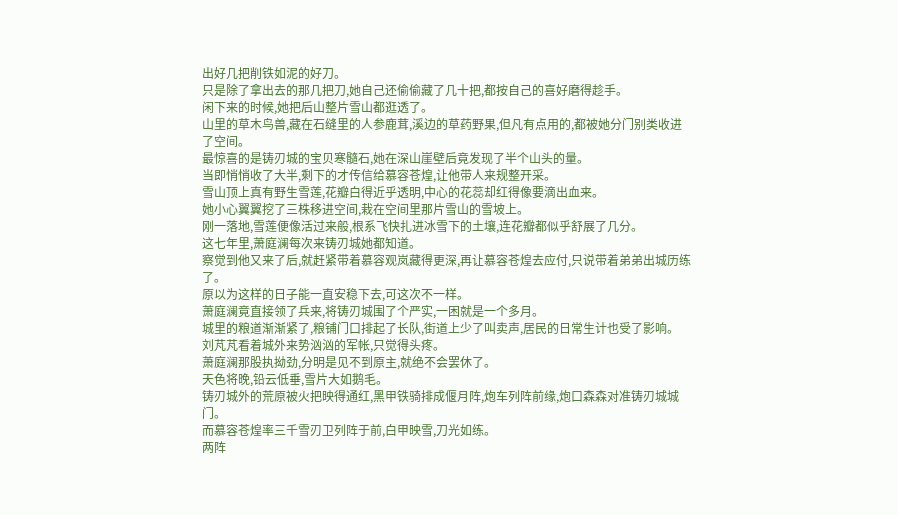出好几把削铁如泥的好刀。
只是除了拿出去的那几把刀,她自己还偷偷藏了几十把,都按自己的喜好磨得趁手。
闲下来的时候,她把后山整片雪山都逛透了。
山里的草木鸟兽,藏在石缝里的人参鹿茸,溪边的草药野果,但凡有点用的,都被她分门别类收进了空间。
最惊喜的是铸刃城的宝贝寒髓石,她在深山崖壁后竟发现了半个山头的量。
当即悄悄收了大半,剩下的才传信给慕容苍煌,让他带人来规整开采。
雪山顶上真有野生雪莲,花瓣白得近乎透明,中心的花蕊却红得像要滴出血来。
她小心翼翼挖了三株移进空间,栽在空间里那片雪山的雪坡上。
刚一落地,雪莲便像活过来般,根系飞快扎进冰雪下的土壤,连花瓣都似乎舒展了几分。
这七年里,萧庭澜每次来铸刃城她都知道。
察觉到他又来了后,就赶紧带着慕容观岚藏得更深,再让慕容苍煌去应付,只说带着弟弟出城历练了。
原以为这样的日子能一直安稳下去,可这次不一样。
萧庭澜竟直接领了兵来,将铸刃城围了个严实,一困就是一个多月。
城里的粮道渐渐紧了,粮铺门口排起了长队,街道上少了叫卖声,居民的日常生计也受了影响。
刘芃芃看着城外来势汹汹的军帐,只觉得头疼。
萧庭澜那股执拗劲,分明是见不到原主,就绝不会罢休了。
天色将晚,铅云低垂,雪片大如鹅毛。
铸刃城外的荒原被火把映得通红,黑甲铁骑排成偃月阵,炮车列阵前缘,炮口森森对准铸刃城城门。
而慕容苍煌率三千雪刃卫列阵于前,白甲映雪,刀光如练。
两阵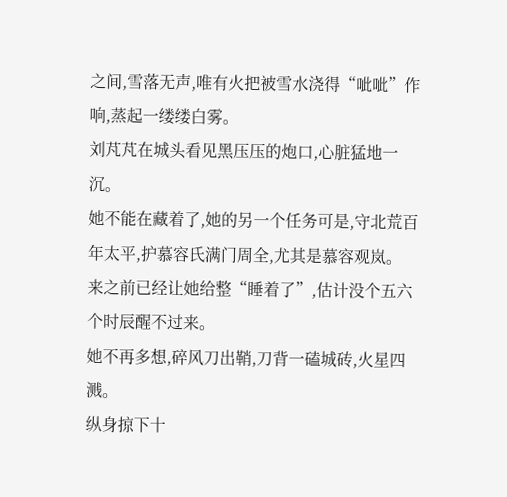之间,雪落无声,唯有火把被雪水浇得“呲呲”作响,蒸起一缕缕白雾。
刘芃芃在城头看见黑压压的炮口,心脏猛地一沉。
她不能在藏着了,她的另一个任务可是,守北荒百年太平,护慕容氏满门周全,尤其是慕容观岚。
来之前已经让她给整“睡着了”,估计没个五六个时辰醒不过来。
她不再多想,碎风刀出鞘,刀背一磕城砖,火星四溅。
纵身掠下十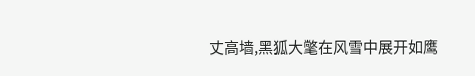丈高墙,黑狐大氅在风雪中展开如鹰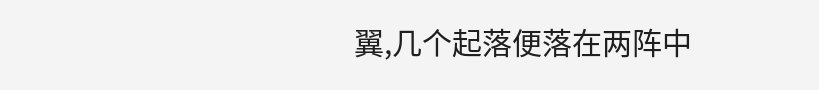翼,几个起落便落在两阵中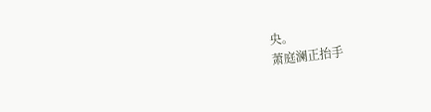央。
萧庭澜正抬手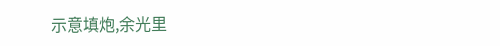示意填炮,余光里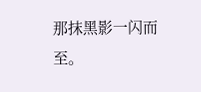那抹黑影一闪而至。